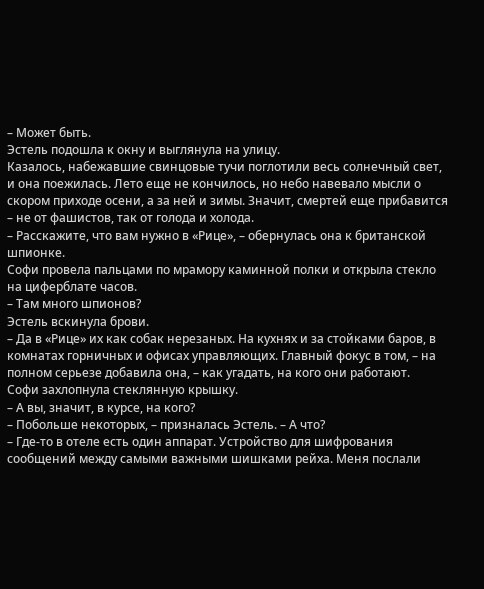– Может быть.
Эстель подошла к окну и выглянула на улицу.
Казалось, набежавшие свинцовые тучи поглотили весь солнечный свет, и она поежилась. Лето еще не кончилось, но небо навевало мысли о скором приходе осени, а за ней и зимы. Значит, смертей еще прибавится – не от фашистов, так от голода и холода.
– Расскажите, что вам нужно в «Рице», – обернулась она к британской шпионке.
Софи провела пальцами по мрамору каминной полки и открыла стекло на циферблате часов.
– Там много шпионов?
Эстель вскинула брови.
– Да в «Рице» их как собак нерезаных. На кухнях и за стойками баров, в комнатах горничных и офисах управляющих. Главный фокус в том, – на полном серьезе добавила она, – как угадать, на кого они работают.
Софи захлопнула стеклянную крышку.
– А вы, значит, в курсе, на кого?
– Побольше некоторых, – призналась Эстель. – А что?
– Где-то в отеле есть один аппарат. Устройство для шифрования сообщений между самыми важными шишками рейха. Меня послали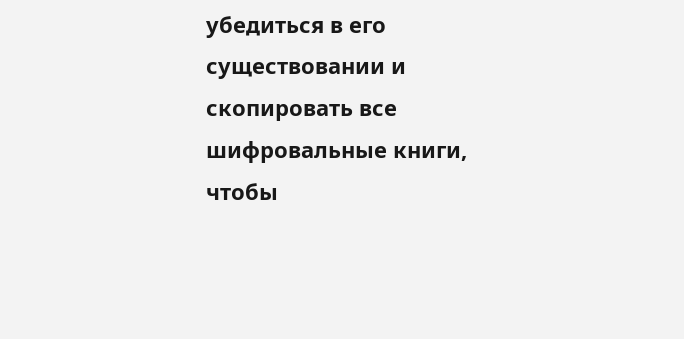убедиться в его существовании и скопировать все шифровальные книги, чтобы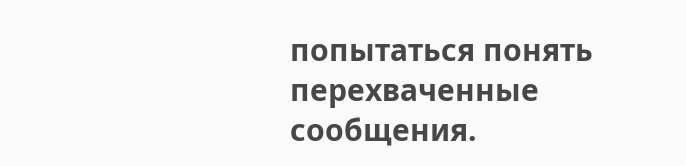попытаться понять перехваченные сообщения.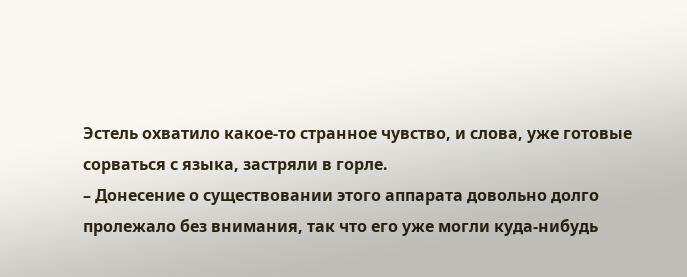Эстель охватило какое-то странное чувство, и слова, уже готовые сорваться с языка, застряли в горле.
– Донесение о существовании этого аппарата довольно долго пролежало без внимания, так что его уже могли куда-нибудь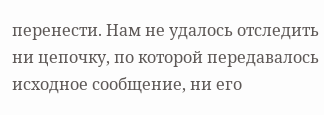перенести. Нам не удалось отследить ни цепочку, по которой передавалось исходное сообщение, ни его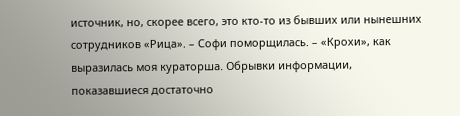источник, но, скорее всего, это кто-то из бывших или нынешних сотрудников «Рица». – Софи поморщилась. – «Крохи», как выразилась моя кураторша. Обрывки информации, показавшиеся достаточно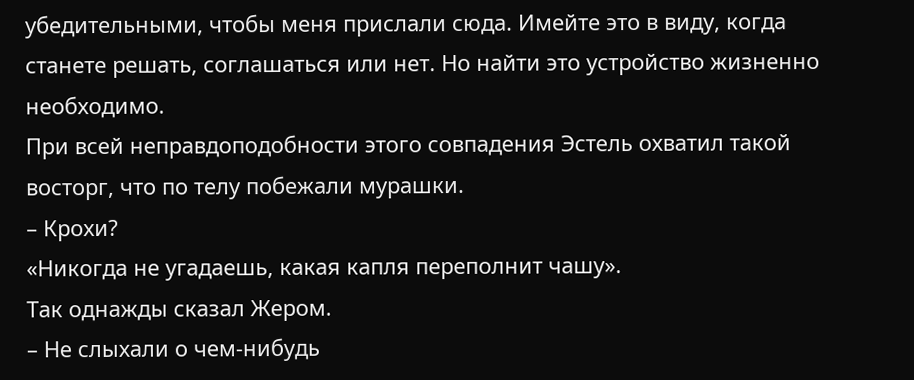убедительными, чтобы меня прислали сюда. Имейте это в виду, когда станете решать, соглашаться или нет. Но найти это устройство жизненно необходимо.
При всей неправдоподобности этого совпадения Эстель охватил такой восторг, что по телу побежали мурашки.
– Крохи?
«Никогда не угадаешь, какая капля переполнит чашу».
Так однажды сказал Жером.
– Не слыхали о чем-нибудь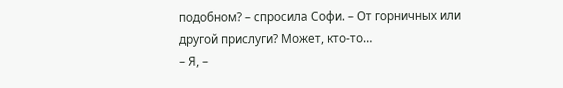подобном? – спросила Софи. – От горничных или другой прислуги? Может, кто-то…
– Я, –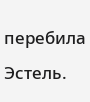перебила Эстель.